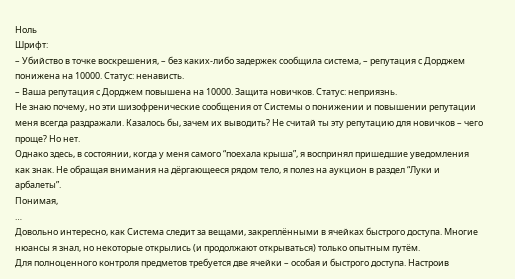Ноль
Шрифт:
– Убийство в точке воскрешения, – без каких-либо задержек сообщила система, – репутация с Дорджем понижена на 10000. Статус: ненависть.
– Ваша репутация с Дорджем повышена на 10000. Защита новичков. Статус: неприязнь.
Не знаю почему, но эти шизофренические сообщения от Системы о понижении и повышении репутации меня всегда раздражали. Казалось бы, зачем их выводить? Не считай ты эту репутацию для новичков – чего проще? Но нет.
Однако здесь, в состоянии, когда у меня самого “поехала крыша”, я воспринял пришедшие уведомления как знак. Не обращая внимания на дёргающееся рядом тело, я полез на аукцион в раздел “Луки и арбалеты”.
Понимая,
…
Довольно интересно, как Система следит за вещами, закреплёнными в ячейках быстрого доступа. Многие нюансы я знал, но некоторые открылись (и продолжают открываться) только опытным путём.
Для полноценного контроля предметов требуется две ячейки – особая и быстрого доступа. Настроив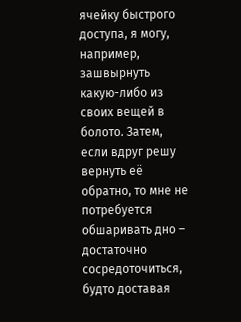ячейку быстрого доступа, я могу, например, зашвырнуть какую-либо из своих вещей в болото. Затем, если вдруг решу вернуть её обратно, то мне не потребуется обшаривать дно – достаточно сосредоточиться, будто доставая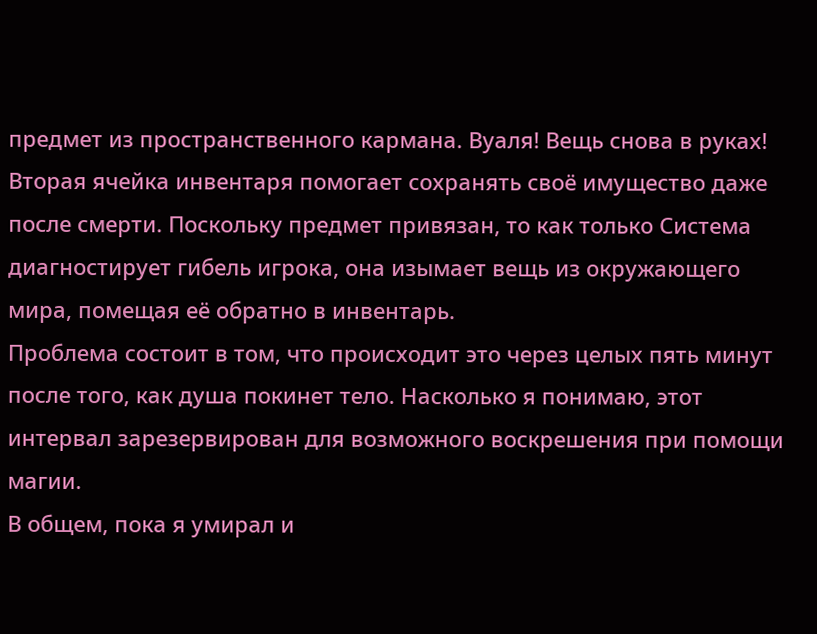предмет из пространственного кармана. Вуаля! Вещь снова в руках!
Вторая ячейка инвентаря помогает сохранять своё имущество даже после смерти. Поскольку предмет привязан, то как только Система диагностирует гибель игрока, она изымает вещь из окружающего мира, помещая её обратно в инвентарь.
Проблема состоит в том, что происходит это через целых пять минут после того, как душа покинет тело. Насколько я понимаю, этот интервал зарезервирован для возможного воскрешения при помощи магии.
В общем, пока я умирал и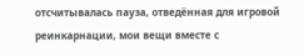отсчитывалась пауза, отведённая для игровой реинкарнации, мои вещи вместе с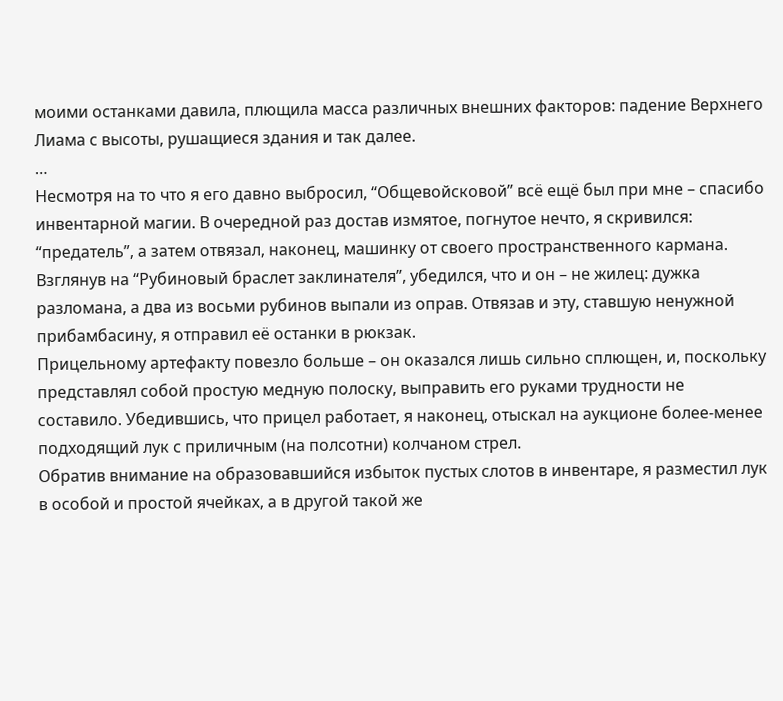моими останками давила, плющила масса различных внешних факторов: падение Верхнего Лиама с высоты, рушащиеся здания и так далее.
…
Несмотря на то что я его давно выбросил, “Общевойсковой” всё ещё был при мне – спасибо инвентарной магии. В очередной раз достав измятое, погнутое нечто, я скривился: “предатель”, а затем отвязал, наконец, машинку от своего пространственного кармана. Взглянув на “Рубиновый браслет заклинателя”, убедился, что и он – не жилец: дужка разломана, а два из восьми рубинов выпали из оправ. Отвязав и эту, ставшую ненужной прибамбасину, я отправил её останки в рюкзак.
Прицельному артефакту повезло больше – он оказался лишь сильно сплющен, и, поскольку представлял собой простую медную полоску, выправить его руками трудности не составило. Убедившись, что прицел работает, я наконец, отыскал на аукционе более-менее подходящий лук с приличным (на полсотни) колчаном стрел.
Обратив внимание на образовавшийся избыток пустых слотов в инвентаре, я разместил лук в особой и простой ячейках, а в другой такой же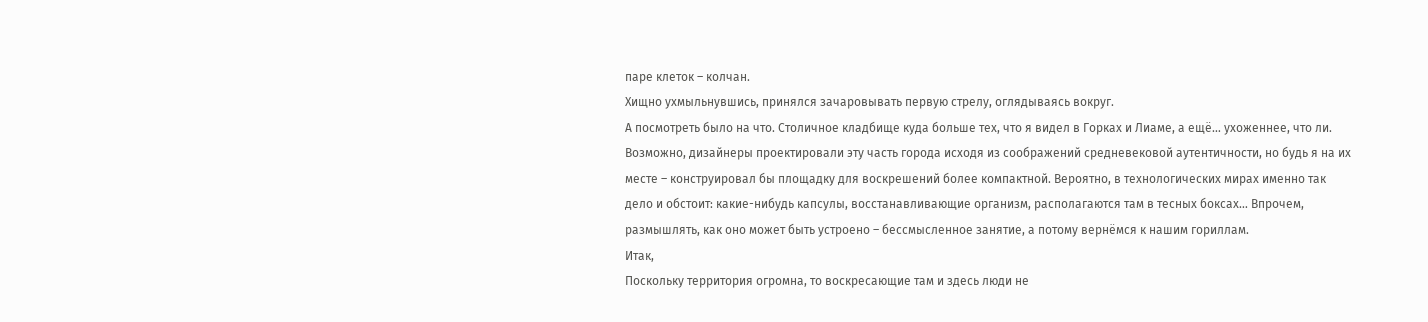паре клеток – колчан.
Хищно ухмыльнувшись, принялся зачаровывать первую стрелу, оглядываясь вокруг.
А посмотреть было на что. Столичное кладбище куда больше тех, что я видел в Горках и Лиаме, а ещё… ухоженнее, что ли.
Возможно, дизайнеры проектировали эту часть города исходя из соображений средневековой аутентичности, но будь я на их месте – конструировал бы площадку для воскрешений более компактной. Вероятно, в технологических мирах именно так дело и обстоит: какие-нибудь капсулы, восстанавливающие организм, располагаются там в тесных боксах… Впрочем, размышлять, как оно может быть устроено – бессмысленное занятие, а потому вернёмся к нашим гориллам.
Итак,
Поскольку территория огромна, то воскресающие там и здесь люди не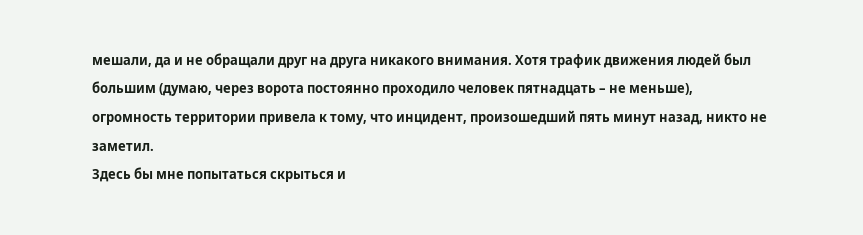мешали, да и не обращали друг на друга никакого внимания. Хотя трафик движения людей был большим (думаю, через ворота постоянно проходило человек пятнадцать – не меньше), огромность территории привела к тому, что инцидент, произошедший пять минут назад, никто не заметил.
Здесь бы мне попытаться скрыться и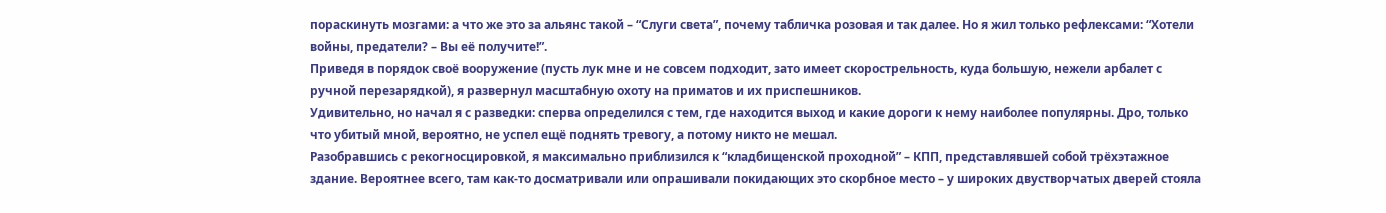пораскинуть мозгами: а что же это за альянс такой – “Слуги света”, почему табличка розовая и так далее. Но я жил только рефлексами: “Хотели войны, предатели? – Вы её получите!”.
Приведя в порядок своё вооружение (пусть лук мне и не совсем подходит, зато имеет скорострельность, куда большую, нежели арбалет с ручной перезарядкой), я развернул масштабную охоту на приматов и их приспешников.
Удивительно, но начал я с разведки: сперва определился с тем, где находится выход и какие дороги к нему наиболее популярны. Дро, только что убитый мной, вероятно, не успел ещё поднять тревогу, а потому никто не мешал.
Разобравшись с рекогносцировкой, я максимально приблизился к “кладбищенской проходной” – КПП, представлявшей собой трёхэтажное здание. Вероятнее всего, там как-то досматривали или опрашивали покидающих это скорбное место – у широких двустворчатых дверей стояла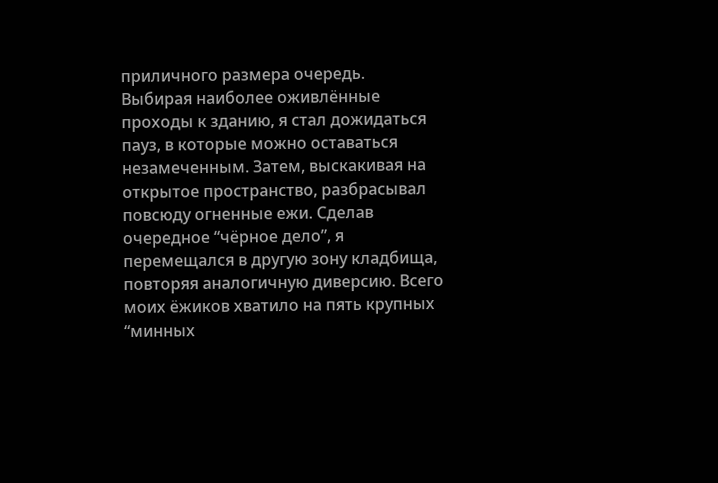приличного размера очередь.
Выбирая наиболее оживлённые проходы к зданию, я стал дожидаться пауз, в которые можно оставаться незамеченным. Затем, выскакивая на открытое пространство, разбрасывал повсюду огненные ежи. Сделав очередное “чёрное дело”, я перемещался в другую зону кладбища, повторяя аналогичную диверсию. Всего моих ёжиков хватило на пять крупных “минных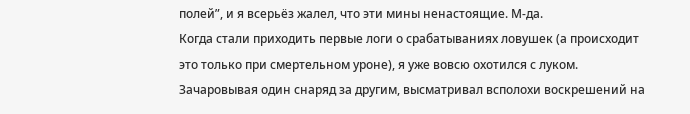полей”, и я всерьёз жалел, что эти мины ненастоящие. М-да.
Когда стали приходить первые логи о срабатываниях ловушек (а происходит это только при смертельном уроне), я уже вовсю охотился с луком. Зачаровывая один снаряд за другим, высматривал всполохи воскрешений на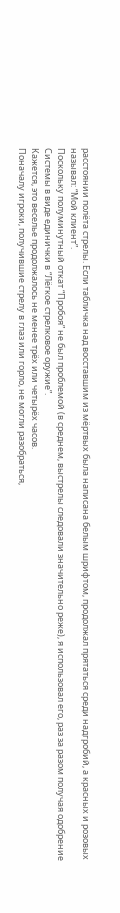расстоянии полёта стрелы. Если табличка над восставшим из мёртвых была написана белым шрифтом, продолжал прятаться среди надгробий, а красных и розовых называл: “Мой клиент”.
Поскольку полуминутный откат “Пробоя” не был проблемой (в среднем, выстрелы следовали значительно реже), я использовал его, раз за разом получая одобрение Системы в виде единички в “Лёгкое стрелковое оружие”.
Кажется, это веселье продолжалось не менее трёх или четырёх часов.
Поначалу игроки, получившие стрелу в глаз или горло, не могли разобраться,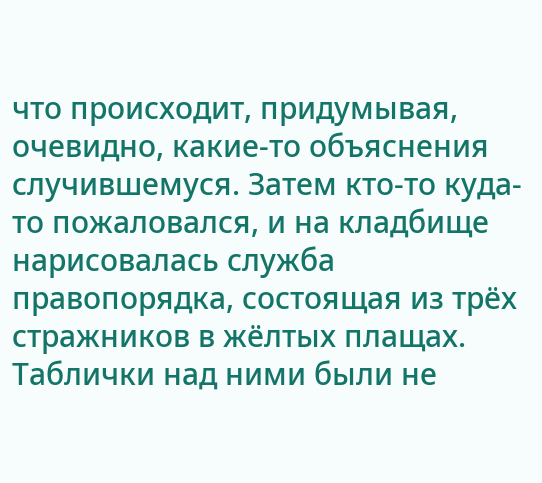что происходит, придумывая, очевидно, какие-то объяснения случившемуся. Затем кто-то куда-то пожаловался, и на кладбище нарисовалась служба правопорядка, состоящая из трёх стражников в жёлтых плащах. Таблички над ними были не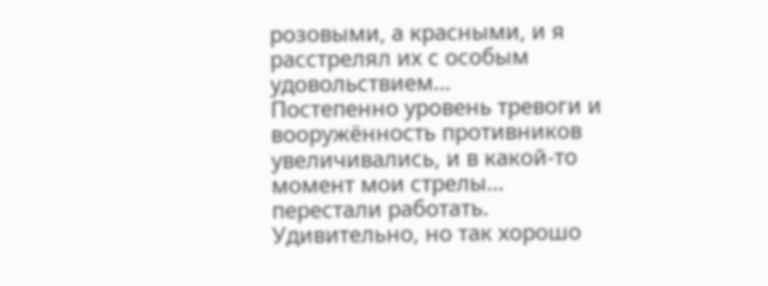розовыми, а красными, и я расстрелял их с особым удовольствием…
Постепенно уровень тревоги и вооружённость противников увеличивались, и в какой-то момент мои стрелы… перестали работать. Удивительно, но так хорошо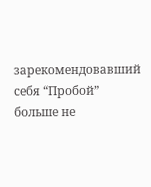зарекомендовавший себя “Пробой” больше не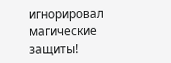игнорировал магические защиты!